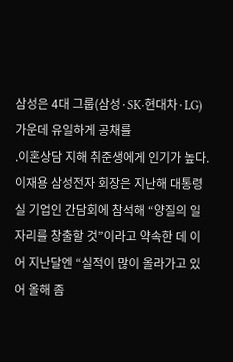삼성은 4대 그룹(삼성·SK·현대차·LG) 가운데 유일하게 공채를
.이혼상담 지해 취준생에게 인기가 높다. 이재용 삼성전자 회장은 지난해 대통령실 기업인 간담회에 참석해 “양질의 일자리를 창출할 것”이라고 약속한 데 이어 지난달엔 “실적이 많이 올라가고 있어 올해 좀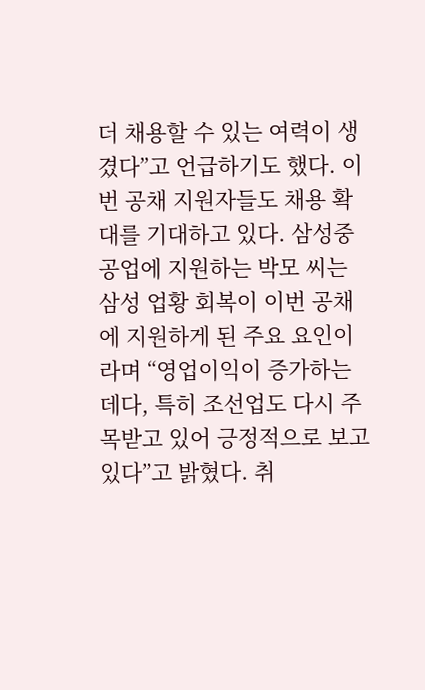더 채용할 수 있는 여력이 생겼다”고 언급하기도 했다. 이번 공채 지원자들도 채용 확대를 기대하고 있다. 삼성중공업에 지원하는 박모 씨는 삼성 업황 회복이 이번 공채에 지원하게 된 주요 요인이라며 “영업이익이 증가하는 데다, 특히 조선업도 다시 주목받고 있어 긍정적으로 보고 있다”고 밝혔다. 취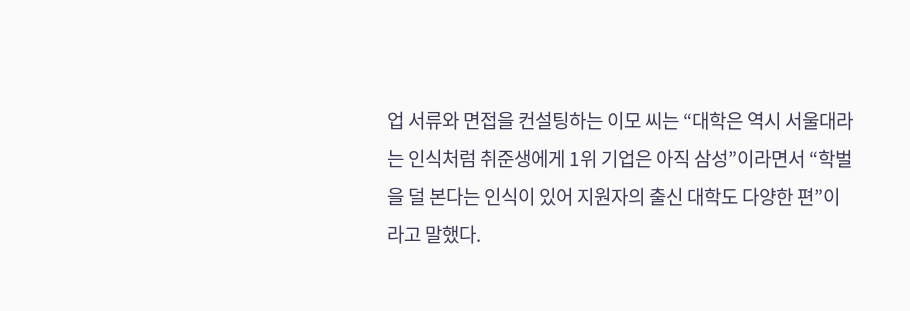업 서류와 면접을 컨설팅하는 이모 씨는 “대학은 역시 서울대라는 인식처럼 취준생에게 1위 기업은 아직 삼성”이라면서 “학벌을 덜 본다는 인식이 있어 지원자의 출신 대학도 다양한 편”이라고 말했다.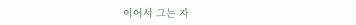이어서 그는 자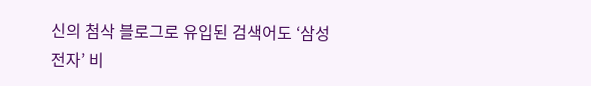신의 첨삭 블로그로 유입된 검색어도 ‘삼성전자’ 비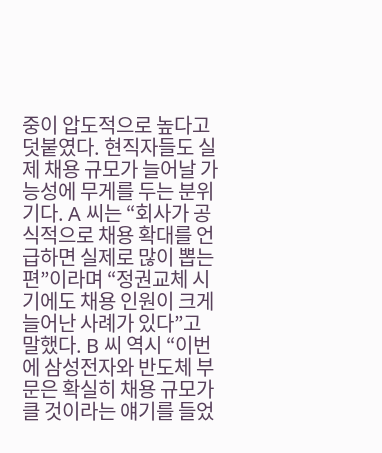중이 압도적으로 높다고 덧붙였다. 현직자들도 실제 채용 규모가 늘어날 가능성에 무게를 두는 분위기다. A 씨는 “회사가 공식적으로 채용 확대를 언급하면 실제로 많이 뽑는 편”이라며 “정권교체 시기에도 채용 인원이 크게 늘어난 사례가 있다”고 말했다. B 씨 역시 “이번에 삼성전자와 반도체 부문은 확실히 채용 규모가 클 것이라는 얘기를 들었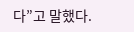다”고 말했다.